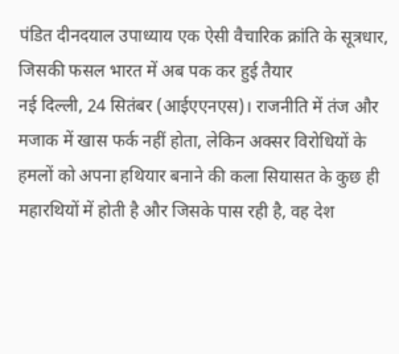पंडित दीनदयाल उपाध्याय एक ऐसी वैचारिक क्रांति के सूत्रधार, जिसकी फसल भारत में अब पक कर हुई तैयार
नई दिल्ली, 24 सितंबर (आईएएनएस)। राजनीति में तंज और मजाक में खास फर्क नहीं होता, लेकिन अक्सर विरोधियों के हमलों को अपना हथियार बनाने की कला सियासत के कुछ ही महारथियों में होती है और जिसके पास रही है, वह देश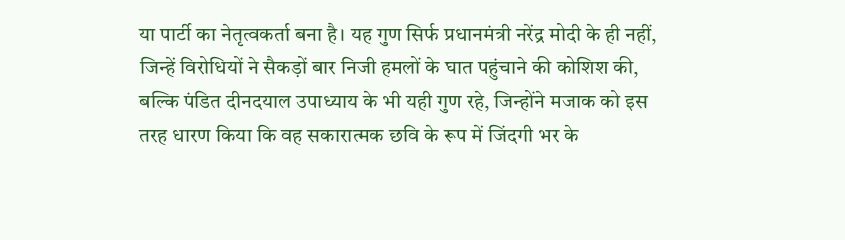या पार्टी का नेतृत्वकर्ता बना है। यह गुण सिर्फ प्रधानमंत्री नरेंद्र मोदी के ही नहीं, जिन्हें विरोधियों ने सैकड़ों बार निजी हमलों के घात पहुंचाने की कोशिश की, बल्कि पंडित दीनदयाल उपाध्याय के भी यही गुण रहे, जिन्होंने मजाक को इस तरह धारण किया कि वह सकारात्मक छवि के रूप में जिंदगी भर के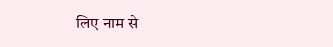लिए नाम से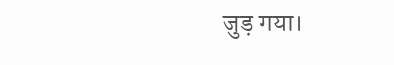जुड़ गया।